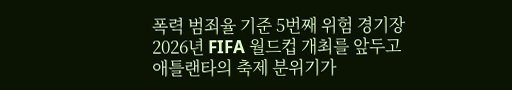폭력 범죄율 기준 5번째 위험 경기장
2026년 FIFA 월드컵 개최를 앞두고 애틀랜타의 축제 분위기가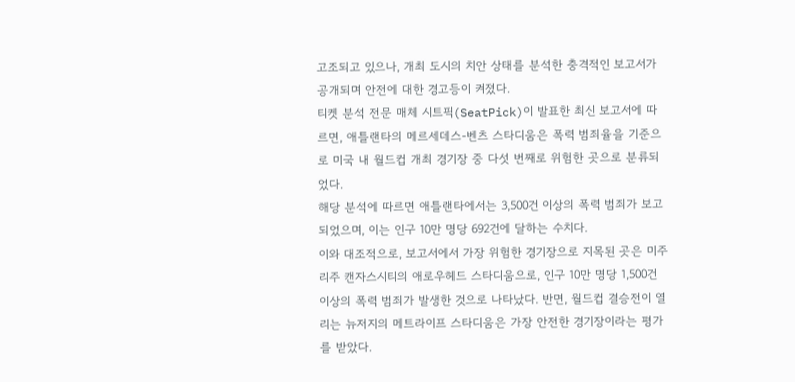고조되고 있으나, 개최 도시의 치안 상태를 분석한 충격적인 보고서가 공개되며 안전에 대한 경고등이 켜졌다.
티켓 분석 전문 매체 시트픽(SeatPick)이 발표한 최신 보고서에 따르면, 애틀랜타의 메르세데스-벤츠 스타디움은 폭력 범죄율을 기준으로 미국 내 월드컵 개최 경기장 중 다섯 번째로 위험한 곳으로 분류되었다.
해당 분석에 따르면 애틀랜타에서는 3,500건 이상의 폭력 범죄가 보고되었으며, 이는 인구 10만 명당 692건에 달하는 수치다.
이와 대조적으로, 보고서에서 가장 위험한 경기장으로 지목된 곳은 미주리주 캔자스시티의 애로우헤드 스타디움으로, 인구 10만 명당 1,500건 이상의 폭력 범죄가 발생한 것으로 나타났다. 반면, 월드컵 결승전이 열리는 뉴저지의 메트라이프 스타디움은 가장 안전한 경기장이라는 평가를 받았다.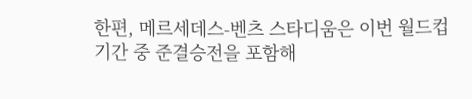한편, 메르세데스-벤츠 스타디움은 이번 월드컵 기간 중 준결승전을 포함해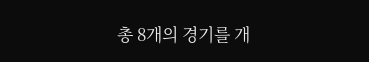총 8개의 경기를 개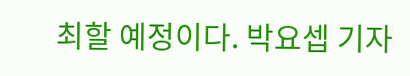최할 예정이다. 박요셉 기자